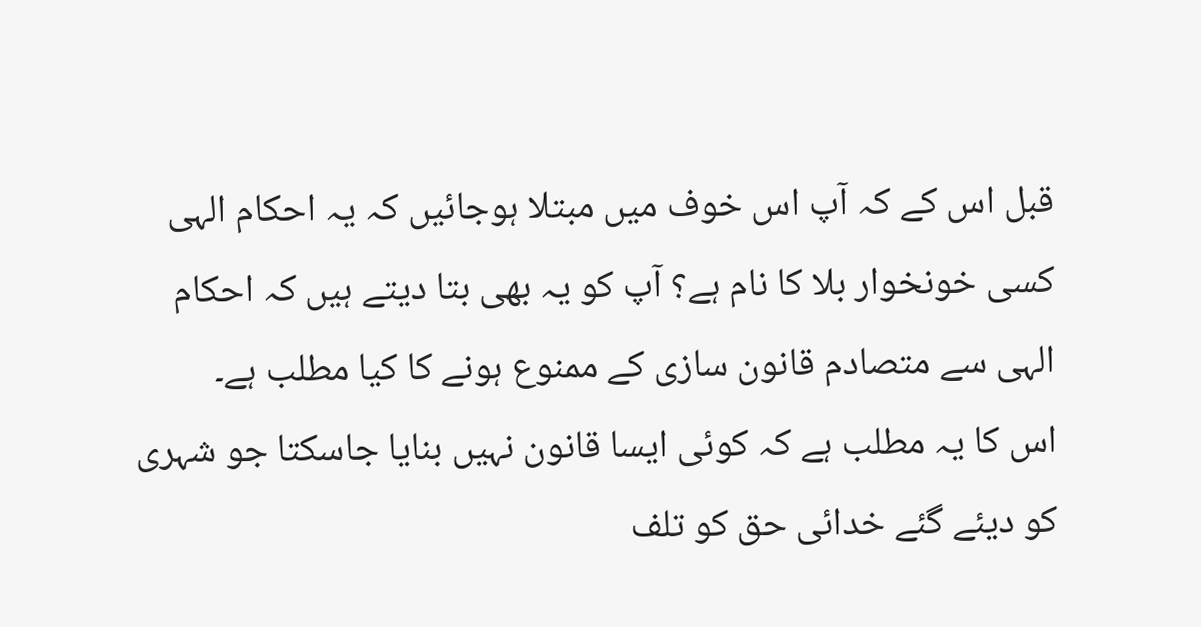قبل اس کے کہ آپ اس خوف میں مبتلا ہوجائیں کہ یہ احکام الہی کسی خونخوار بلا کا نام ہے؟ آپ کو یہ بھی بتا دیتے ہیں کہ احکام الہی سے متصادم قانون سازی کے ممنوع ہونے کا کیا مطلب ہے۔
اس کا یہ مطلب ہے کہ کوئی ایسا قانون نہیں بنایا جاسکتا جو شہری کو دیئے گئے خدائی حق کو تلف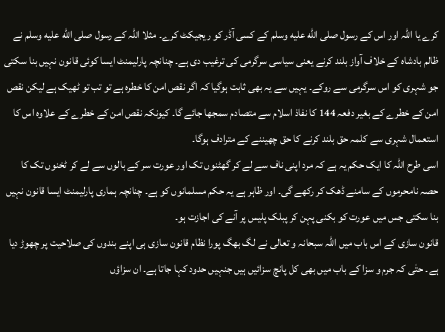کرے یا اللہ اور اس کے رسول صلى الله عليه وسلم کے کسی آڈر کو ریجیکٹ کرے۔ مثلا اللہ کے رسول صلى الله عليه وسلم نے ظالم بادشاہ کے خلاف آواز بلند کرنے یعنی سیاسی سرگرمی کی ترغیب دی ہے۔ چنانچہ پارلیمنٹ ایسا کوئی قانون نہیں بنا سکتی جو شہری کو اس سرگرمی سے روکے۔ یہیں سے یہ بھی ثابت ہوگیا کہ اگر نقص امن کا خطرہ ہے تو تب تو ٹھیک ہے لیکن نقص امن کے خطرے کے بغیر دفعہ 144 کا نفاذ اسلام سے متصادم سمجھا جائے گا۔ کیونکہ نقص امن کے خطرے کے علاوہ اس کا استعمال شہری سے کلمہ حق بلند کرنے کا حق چھیننے کے مترادف ہوگا۔
اسی طرح اللہ کا ایک حکم یہ ہے کہ مرد اپنی ناف سے لے کر گھٹنوں تک اور عورت سر کے بالوں سے لے کر ٹخنوں تک کا حصہ نامحرموں کے سامنے ڈھک کر رکھے گی۔ اور ظاہر ہے یہ حکم مسلمانوں کو ہے۔ چنانچہ ہماری پارلیمنٹ ایسا قانون نہیں بنا سکتی جس میں عورت کو بکنی پہن کر پبلک پلیس پر آنے کی اجازت ہو۔
قانون سازی کے اس باب میں اللہ سبحانہ و تعالی نے لگ بھگ پورا نظام قانون سازی ہی اپنے بندوں کی صلاحیت پر چھوڑ دیا ہے۔ حتٰی کہ جرم و سزا کے باب میں بھی کل پانچ سزائیں ہیں جنہیں حدود کہا جاتا ہے۔ ان سزاؤں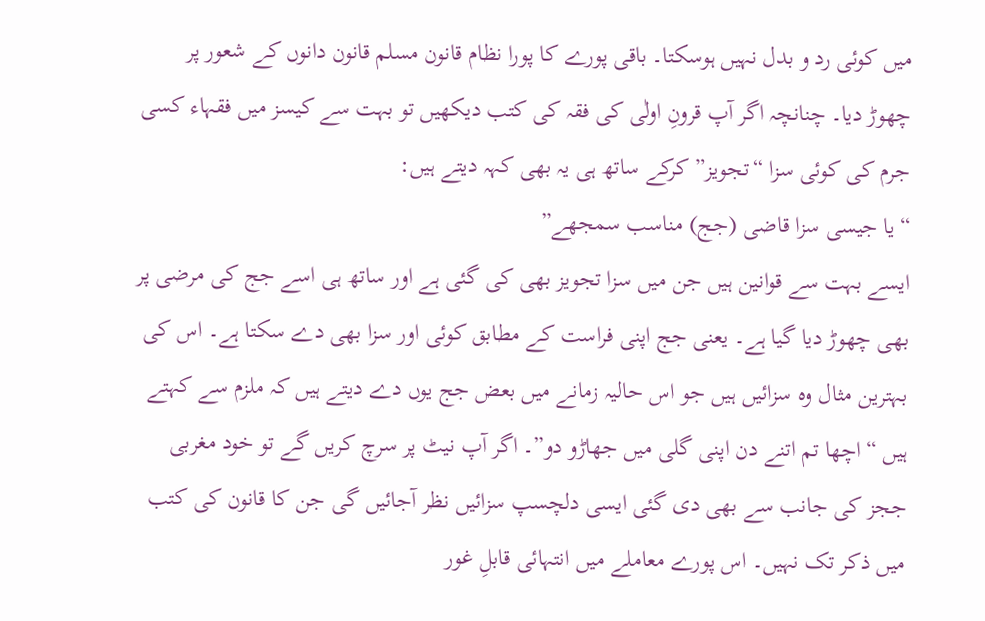میں کوئی رد و بدل نہیں ہوسکتا۔ باقی پورے کا پورا نظام قانون مسلم قانون دانوں کے شعور پر چھوڑ دیا۔ چنانچہ اگر آپ قرونِ اولٰی کی فقہ کی کتب دیکھیں تو بہت سے کیسز میں فقہاء کسی جرم کی کوئی سزا “تجویز” کرکے ساتھ ہی یہ بھی کہہ دیتے ہیں:
“یا جیسی سزا قاضی (جج) مناسب سمجھے”
ایسے بہت سے قوانین ہیں جن میں سزا تجویز بھی کی گئی ہے اور ساتھ ہی اسے جج کی مرضی پر بھی چھوڑ دیا گیا ہے۔ یعنی جج اپنی فراست کے مطابق کوئی اور سزا بھی دے سکتا ہے۔ اس کی بہترین مثال وہ سزائیں ہیں جو اس حالیہ زمانے میں بعض جج یوں دے دیتے ہیں کہ ملزم سے کہتے ہیں “اچھا تم اتنے دن اپنی گلی میں جھاڑو دو”۔ اگر آپ نیٹ پر سرچ کریں گے تو خود مغربی ججز کی جانب سے بھی دی گئی ایسی دلچسپ سزائیں نظر آجائیں گی جن کا قانون کی کتب میں ذکر تک نہیں۔ اس پورے معاملے میں انتہائی قابلِ غور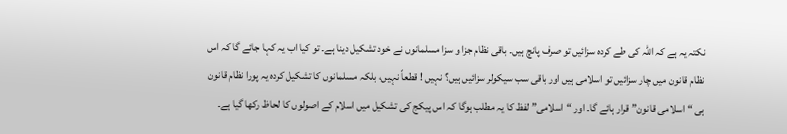نکتہ یہ ہے کہ اللہ کی طے کردہ سزائیں تو صرف پانچ ہیں۔ باقی نظام جزا و سزا مسلمانوں نے خود تشکیل دینا ہے۔ تو کیا اب یہ کہا جائے گا کہ اس نظام قانون میں چار سزائیں تو اسلامی ہیں اور باقی سب سیکولر سزائیں ہیں؟ نہیں ! قطعاً نہیں، بلکہ مسلمانوں کا تشکیل کردہ یہ پورا نظام قانون ہی “اسلامی قانون” قرار ہائے گا۔ اور “اسلامی” لفظ کا یہ مطلب ہوگا کہ اس پیکج کی تشکیل میں اسلام کے اصولوں کا لحاظ رکھا گیا ہے۔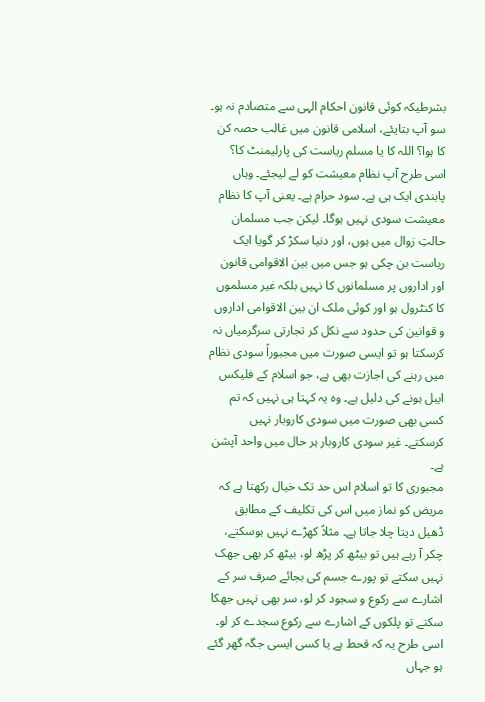بشرطیکہ کوئی قانون احکام الہی سے متصادم نہ ہو۔ سو آپ بتایئے، اسلامی قانون میں غالب حصہ کن کا ہوا؟ اللہ کا یا مسلم ریاست کی پارلیمنٹ کا؟
اسی طرح آپ نظام معیشت کو لے لیجئے۔ وہاں پابندی ایک ہی ہے۔ سود حرام ہے۔ یعنی آپ کا نظام معیشت سودی نہیں ہوگا۔ لیکن جب مسلمان حالتِ زوال میں ہوں، اور دنیا سکڑ کر گویا ایک ریاست بن چکی ہو جس میں بین الاقوامی قانون اور اداروں پر مسلمانوں کا نہیں بلکہ غیر مسلموں کا کنٹرول ہو اور کوئی ملک ان بین الاقوامی اداروں و قوانین کی حدود سے نکل کر تجارتی سرگرمیاں نہ کرسکتا ہو تو ایسی صورت میں مجبوراً سودی نظام میں رہنے کی اجازت بھی ہے، جو اسلام کے فلیکس ایبل ہونے کی دلیل ہے۔ وہ یہ کہتا ہی نہیں کہ تم کسی بھی صورت میں سودی کاروبار نہیں کرسکتے۔ غیر سودی کاروبار ہر حال میں واحد آپشن ہے۔
مجبوری کا تو اسلام اس حد تک خیال رکھتا ہے کہ مریض کو نماز میں اس کی تکلیف کے مطابق ڈھیل دیتا چلا جاتا ہے۔ مثلاً کھڑے نہیں ہوسکتے، چکر آ رہے ہیں تو بیٹھ کر پڑھ لو، بیٹھ کر بھی جھک نہیں سکتے تو پورے جسم کی بجائے صرف سر کے اشارے سے رکوع و سجود کر لو، سر بھی نہیں جھکا سکتے تو پلکوں کے اشارے سے رکوع سجدے کر لو۔ اسی طرح یہ کہ قحط ہے یا کسی ایسی جگہ گھر گئے ہو جہاں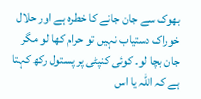بھوک سے جان جانے کا خطرہ ہے اور حلال خوراک دستیاب نہیں تو حرام کھا لو مگر جان بچا لو۔ کوئی کنپٹی پر پستول رکھ کہتا ہے کہ اللہ یا اس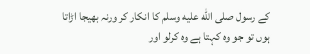کے رسول صلى الله عليه وسلم کا انکار کر ورنہ بھیجا اڑاتا ہوں تو جو وہ کہتا ہے وہ کرلو اور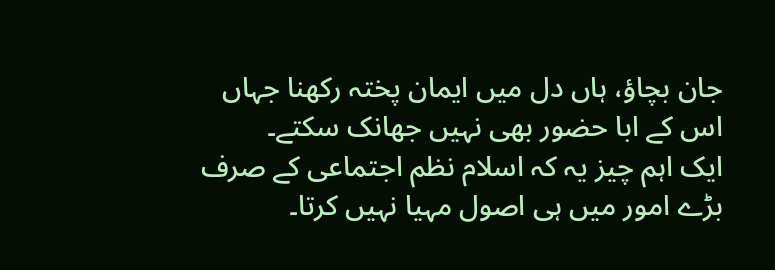جان بچاؤ، ہاں دل میں ایمان پختہ رکھنا جہاں اس کے ابا حضور بھی نہیں جھانک سکتے۔
ایک اہم چیز یہ کہ اسلام نظم اجتماعی کے صرف بڑے امور میں ہی اصول مہیا نہیں کرتا۔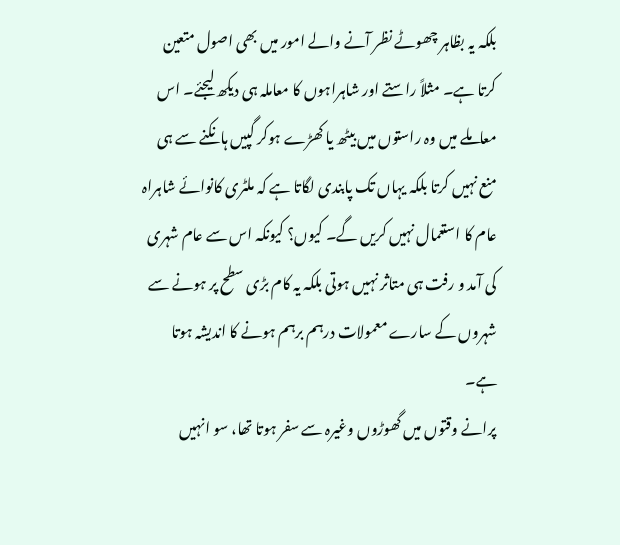بلکہ یہ بظاہر چھوٹے نظر آنے والے امور میں بھی اصول متعین کرتا ہے۔ مثلاً راستے اور شاہراہوں کا معاملہ ہی دیکھ لیجئے۔ اس معاملے میں وہ راستوں میں بیٹھ یا کھڑے ہوکر گپیں ہانکنے سے ہی منع نہیں کرتا بلکہ یہاں تک پابندی لگاتا ہے کہ ملٹری کانوائے شاہراہ عام کا استعمال نہیں کریں گے۔ کیوں؟ کیونکہ اس سے عام شہری کی آمد و رفت ہی متاثر نہیں ہوتی بلکہ یہ کام بڑی سطح پر ہونے سے شہروں کے سارے معمولات درہم برہم ہونے کا اندیشہ ہوتا ہے۔
پرانے وقتوں میں گھوڑوں وغیرہ سے سفر ہوتا تھا، سو انہیں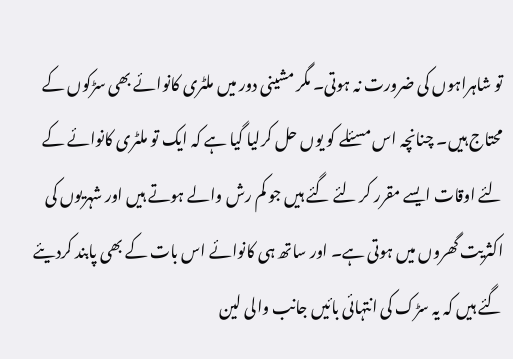تو شاہراہوں کی ضرورت نہ ہوتی۔ مگر مشینی دور میں ملٹری کانوائے بھی سڑکوں کے محتاج ہیں۔ چنانچہ اس مسئلے کو یوں حل کرلیا گیا ہے کہ ایک تو ملٹری کانوائے کے لئے اوقات ایسے مقرر کر لئے گئے ہیں جو کم رش والے ہوتے ہیں اور شہریوں کی اکثریت گھروں میں ہوتی ہے۔ اور ساتھ ہی کانوائے اس بات کے بھی پابند کردیئے گئے ہیں کہ یہ سڑک کی انتہائی بائیں جانب والی لین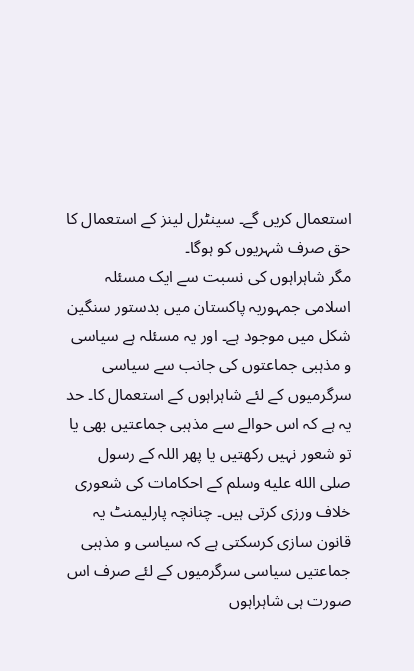استعمال کریں گے۔ سینٹرل لینز کے استعمال کا حق صرف شہریوں کو ہوگا۔
مگر شاہراہوں کی نسبت سے ایک مسئلہ اسلامی جمہوریہ پاکستان میں بدستور سنگین شکل میں موجود ہے۔ اور یہ مسئلہ ہے سیاسی و مذہبی جماعتوں کی جانب سے سیاسی سرگرمیوں کے لئے شاہراہوں کے استعمال کا۔ حد یہ ہے کہ اس حوالے سے مذہبی جماعتیں بھی یا تو شعور نہیں رکھتیں یا پھر اللہ کے رسول صلى الله عليه وسلم کے احکامات کی شعوری خلاف ورزی کرتی ہیں۔ چنانچہ پارلیمنٹ یہ قانون سازی کرسکتی ہے کہ سیاسی و مذہبی جماعتیں سیاسی سرگرمیوں کے لئے صرف اس صورت ہی شاہراہوں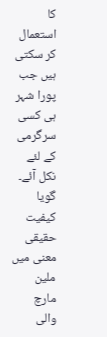کا استعمال کر سکتی ہیں جب پورا شہر ہی کسی سرگرمی کے لئے نکل آئے۔ گویا کیفیت حقیقی معنی میں ملین مارچ والی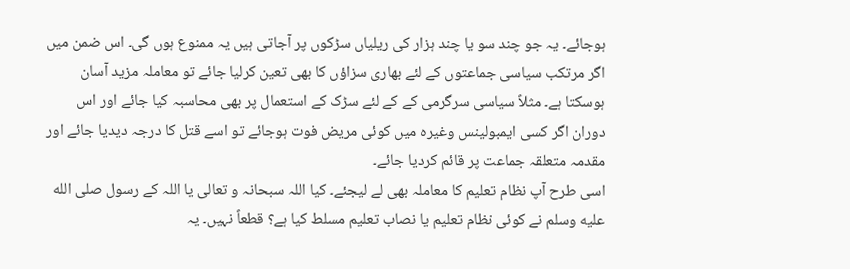ہوجائے۔ یہ جو چند سو یا چند ہزار کی ریلیاں سڑکوں پر آجاتی ہیں یہ ممنوع ہوں گی۔ اس ضمن میں اگر مرتکب سیاسی جماعتوں کے لئے بھاری سزاؤں کا بھی تعین کرلیا جائے تو معاملہ مزید آسان ہوسکتا ہے۔ مثلاً سیاسی سرگرمی کے کے لئے سڑک کے استعمال پر بھی محاسبہ کیا جائے اور اس دوران اگر کسی ایمبولینس وغیرہ میں کوئی مریض فوت ہوجائے تو اسے قتل کا درجہ دیدیا جائے اور مقدمہ متعلقہ جماعت پر قائم کردیا جائے۔
اسی طرح آپ نظام تعلیم کا معاملہ بھی لے لیجئے۔ کیا اللہ سبحانہ و تعالی یا اللہ کے رسول صلى الله عليه وسلم نے کوئی نظام تعلیم یا نصاب تعلیم مسلط کیا ہے؟ قطعاً نہیں۔ یہ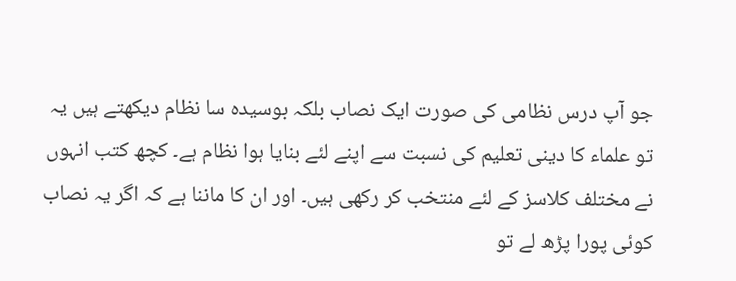جو آپ درس نظامی کی صورت ایک نصاب بلکہ بوسیدہ سا نظام دیکھتے ہیں یہ تو علماء کا دینی تعلیم کی نسبت سے اپنے لئے بنایا ہوا نظام ہے۔ کچھ کتب انہوں نے مختلف کلاسز کے لئے منتخب کر رکھی ہیں۔ اور ان کا ماننا ہے کہ اگر یہ نصاب کوئی پورا پڑھ لے تو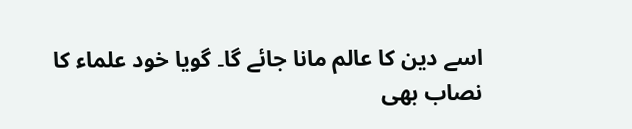اسے دین کا عالم مانا جائے گا۔ گویا خود علماء کا نصاب بھی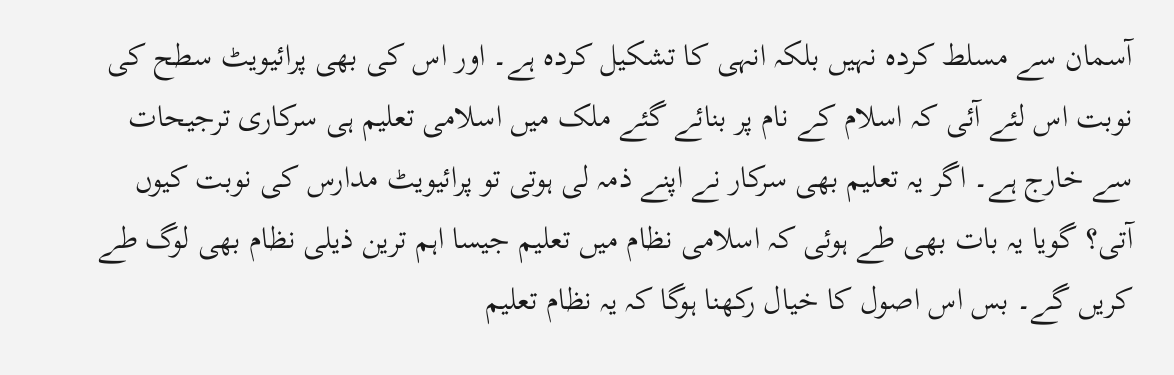آسمان سے مسلط کردہ نہیں بلکہ انہی کا تشکیل کردہ ہے۔ اور اس کی بھی پرائیویٹ سطح کی نوبت اس لئے آئی کہ اسلام کے نام پر بنائے گئے ملک میں اسلامی تعلیم ہی سرکاری ترجیحات سے خارج ہے۔ اگر یہ تعلیم بھی سرکار نے اپنے ذمہ لی ہوتی تو پرائیویٹ مدارس کی نوبت کیوں آتی؟ گویا یہ بات بھی طے ہوئی کہ اسلامی نظام میں تعلیم جیسا اہم ترین ذیلی نظام بھی لوگ طے کریں گے۔ بس اس اصول کا خیال رکھنا ہوگا کہ یہ نظام تعلیم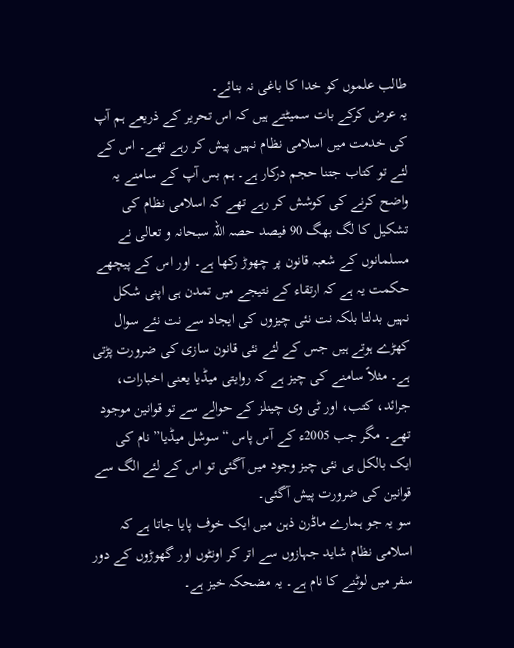طالب علموں کو خدا کا باغی نہ بنائے۔
یہ عرض کرکے بات سمیٹتے ہیں کہ اس تحریر کے ذریعے ہم آپ کی خدمت میں اسلامی نظام نہیں پیش کر رہے تھے۔ اس کے لئے تو کتاب جتنا حجم درکار ہے۔ ہم بس آپ کے سامنے یہ واضح کرنے کی کوشش کر رہے تھے کہ اسلامی نظام کی تشکیل کا لگ بھگ 90 فیصد حصہ اللہ سبحانہ و تعالی نے مسلمانوں کے شعبہ قانون پر چھوڑ رکھا ہے۔ اور اس کے پیچھے حکمت یہ ہے کہ ارتقاء کے نتیجے میں تمدن ہی اپنی شکل نہیں بدلتا بلکہ نت نئی چیزوں کی ایجاد سے نت نئے سوال کھڑے ہوتے ہیں جس کے لئے نئی قانون سازی کی ضرورت پڑتی ہے۔ مثلاً سامنے کی چیز ہے کہ روایتی میڈیا یعنی اخبارات، جرائد، کتب، اور ٹی وی چینلز کے حوالے سے تو قوانین موجود تھے۔ مگر جب 2005ء کے آس پاس “سوشل میڈیا” نام کی ایک بالکل ہی نئی چیز وجود میں آگئی تو اس کے لئے الگ سے قوانین کی ضرورت پیش آگئی۔
سو یہ جو ہمارے ماڈرن ذہن میں ایک خوف پایا جاتا ہے کہ اسلامی نظام شاید جہازوں سے اتر کر اونٹوں اور گھوڑوں کے دور سفر میں لوٹنے کا نام ہے۔ یہ مضحکہ خیز ہے۔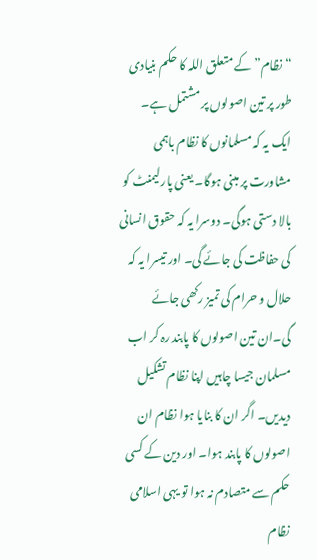“نظام” کے متعلق اللہ کا حکم بنیادی طور پر تین اصولوں پر مشتمل ہے۔ ایک یہ کہ مسلمانوں کا نظام باہمی مشاورت پر مبنی ہوگا۔ یعنی پارلیمنٹ کو بالا دستی ہوگی۔ دوسرا یہ کہ حقوق انسانی کی حفاظت کی جائے گی۔ اور تیسرا یہ کہ حلال و حرام کی تمیز رکھی جائے گی۔ان تین اصولوں کا پابند رہ کر اب مسلمان جیسا چاہیں اپنا نظام تشکیل دیدیں۔ اگر ان کا بنایا ہوا نظام ان اصولوں کا پابند ہوا۔ اور دین کے کسی حکم سے متصادم نہ ہوا تو یہی اسلامی نظام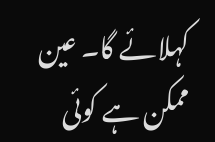کہلائے گا۔ عین ممکن ہے کوئی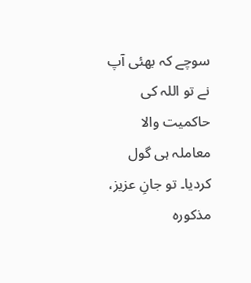سوچے کہ بھئی آپ نے تو اللہ کی حاکمیت والا معاملہ ہی گول کردیا۔ تو جانِ عزیز، مذکورہ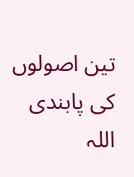تین اصولوں کی پابندی اللہ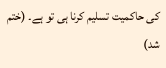کی حاکمیت تسلیم کرنا ہی تو ہے۔ (ختم شد)